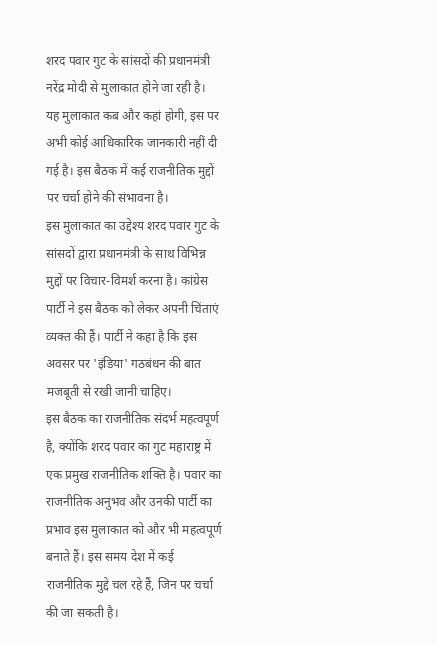शरद पवार गुट के सांसदों की प्रधानमंत्री नरेंद्र मोदी से मुलाकात होने जा रही है। यह मुलाकात कब और कहां होगी, इस पर अभी कोई आधिकारिक जानकारी नहीं दी गई है। इस बैठक में कई राजनीतिक मुद्दों पर चर्चा होने की संभावना है।
इस मुलाकात का उद्देश्य शरद पवार गुट के सांसदों द्वारा प्रधानमंत्री के साथ विभिन्न मुद्दों पर विचार-विमर्श करना है। कांग्रेस पार्टी ने इस बैठक को लेकर अपनी चिंताएं व्यक्त की हैं। पार्टी ने कहा है कि इस अवसर पर 'इंडिया' गठबंधन की बात मजबूती से रखी जानी चाहिए।
इस बैठक का राजनीतिक संदर्भ महत्वपूर्ण है, क्योंकि शरद पवार का गुट महाराष्ट्र में एक प्रमुख राजनीतिक शक्ति है। पवार का राजनीतिक अनुभव और उनकी पार्टी का प्रभाव इस मुलाकात को और भी महत्वपूर्ण बनाते हैं। इस समय देश में कई राजनीतिक मुद्दे चल रहे हैं, जिन पर चर्चा की जा सकती है।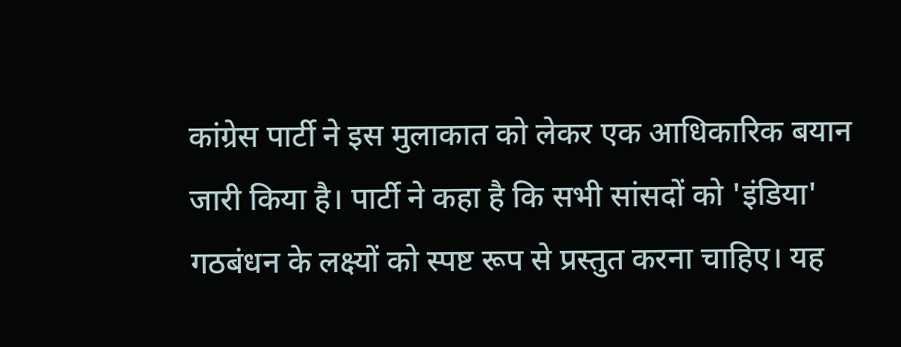कांग्रेस पार्टी ने इस मुलाकात को लेकर एक आधिकारिक बयान जारी किया है। पार्टी ने कहा है कि सभी सांसदों को 'इंडिया' गठबंधन के लक्ष्यों को स्पष्ट रूप से प्रस्तुत करना चाहिए। यह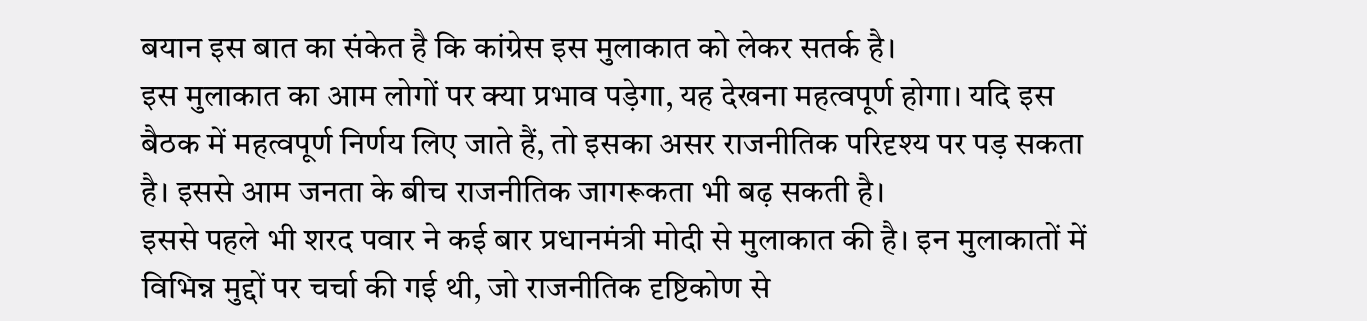बयान इस बात का संकेत है कि कांग्रेस इस मुलाकात को लेकर सतर्क है।
इस मुलाकात का आम लोगों पर क्या प्रभाव पड़ेगा, यह देखना महत्वपूर्ण होगा। यदि इस बैठक में महत्वपूर्ण निर्णय लिए जाते हैं, तो इसका असर राजनीतिक परिदृश्य पर पड़ सकता है। इससे आम जनता के बीच राजनीतिक जागरूकता भी बढ़ सकती है।
इससे पहले भी शरद पवार ने कई बार प्रधानमंत्री मोदी से मुलाकात की है। इन मुलाकातों में विभिन्न मुद्दों पर चर्चा की गई थी, जो राजनीतिक दृष्टिकोण से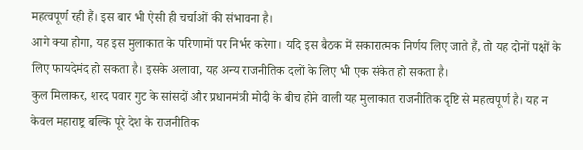महत्वपूर्ण रही हैं। इस बार भी ऐसी ही चर्चाओं की संभावना है।
आगे क्या होगा, यह इस मुलाकात के परिणामों पर निर्भर करेगा। यदि इस बैठक में सकारात्मक निर्णय लिए जाते हैं, तो यह दोनों पक्षों के लिए फायदेमंद हो सकता है। इसके अलावा, यह अन्य राजनीतिक दलों के लिए भी एक संकेत हो सकता है।
कुल मिलाकर, शरद पवार गुट के सांसदों और प्रधानमंत्री मोदी के बीच होने वाली यह मुलाकात राजनीतिक दृष्टि से महत्वपूर्ण है। यह न केवल महाराष्ट्र बल्कि पूरे देश के राजनीतिक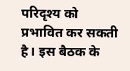परिदृश्य को प्रभावित कर सकती है। इस बैठक के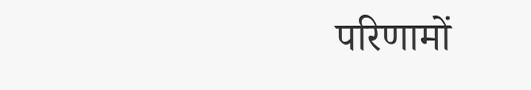परिणामों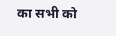का सभी को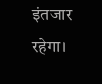इंतजार रहेगा।